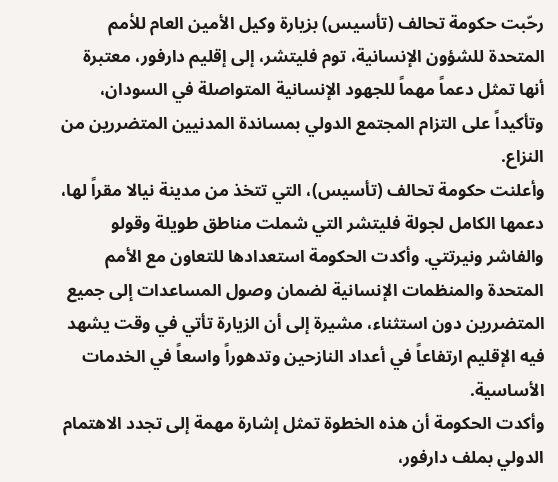رحّبت حكومة تحالف (تأسيس) بزيارة وكيل الأمين العام للأمم المتحدة للشؤون الإنسانية، توم فليتشر، إلى إقليم دارفور، معتبرة أنها تمثل دعماً مهماً للجهود الإنسانية المتواصلة في السودان، وتأكيداً على التزام المجتمع الدولي بمساندة المدنيين المتضررين من النزاع.
وأعلنت حكومة تحالف (تأسيس)، التي تتخذ من مدينة نيالا مقراً لها، دعمها الكامل لجولة فليتشر التي شملت مناطق طويلة وقولو والفاشر ونيرتتي. وأكدت الحكومة استعدادها للتعاون مع الأمم المتحدة والمنظمات الإنسانية لضمان وصول المساعدات إلى جميع المتضررين دون استثناء، مشيرة إلى أن الزيارة تأتي في وقت يشهد فيه الإقليم ارتفاعاً في أعداد النازحين وتدهوراً واسعاً في الخدمات الأساسية.
وأكدت الحكومة أن هذه الخطوة تمثل إشارة مهمة إلى تجدد الاهتمام الدولي بملف دارفور،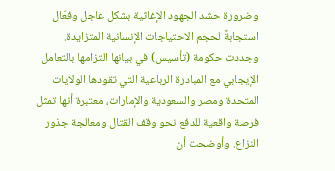وضرورة حشد الجهود الإغاثية بشكل عاجل وفعّال استجابةً لحجم الاحتياجات الإنسانية المتزايدة.
وجددت حكومة (تأسيس) في بيانها التزامها بالتعامل الإيجابي مع المبادرة الرباعية التي تقودها الولايات المتحدة ومصر والسعودية والإمارات، معتبرة أنها تمثل فرصة واقعية للدفع نحو وقف القتال ومعالجة جذور النزاع. وأوضحت أن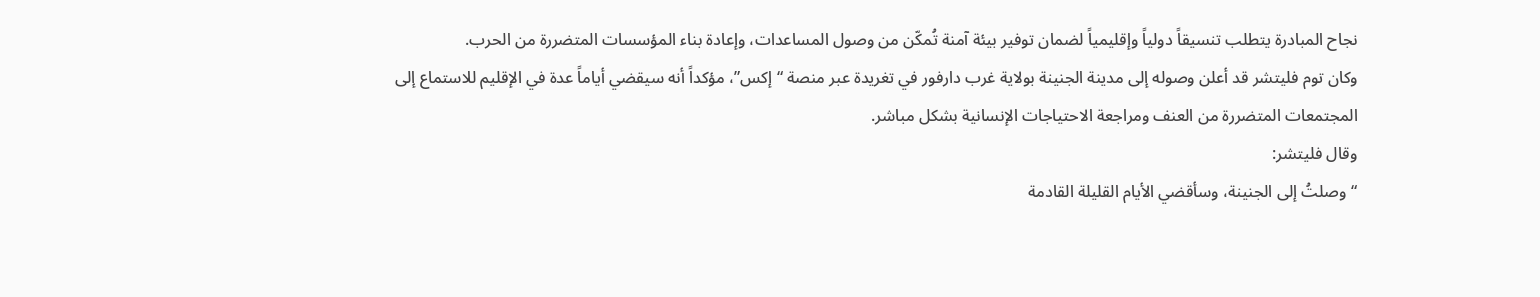نجاح المبادرة يتطلب تنسيقاً دولياً وإقليمياً لضمان توفير بيئة آمنة تُمكّن من وصول المساعدات، وإعادة بناء المؤسسات المتضررة من الحرب.
وكان توم فليتشر قد أعلن وصوله إلى مدينة الجنينة بولاية غرب دارفور في تغريدة عبر منصة “إكس”، مؤكداً أنه سيقضي أياماً عدة في الإقليم للاستماع إلى المجتمعات المتضررة من العنف ومراجعة الاحتياجات الإنسانية بشكل مباشر.
وقال فليتشر:
“وصلتُ إلى الجنينة، وسأقضي الأيام القليلة القادمة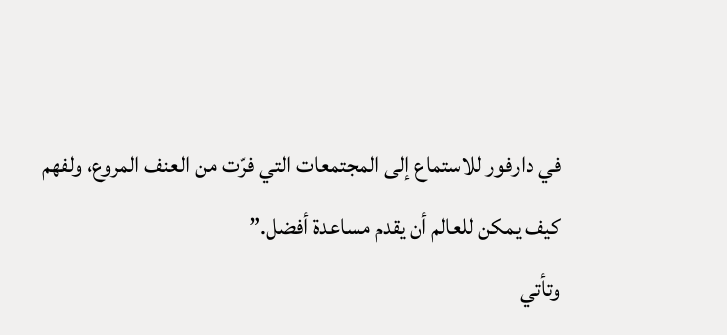في دارفور للاستماع إلى المجتمعات التي فرّت من العنف المروع، ولفهم كيف يمكن للعالم أن يقدم مساعدة أفضل.”
وتأتي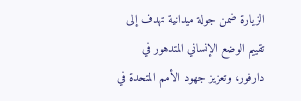الزيارة ضمن جولة ميدانية تهدف إلى تقييم الوضع الإنساني المتدهور في دارفور، وتعزيز جهود الأمم المتحدة في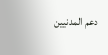دعم المدنيين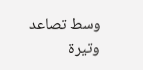وسط تصاعد وتيرة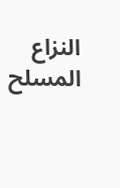النزاع المسلح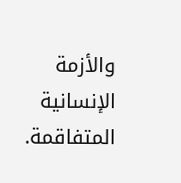والأزمة الإنسانية المتفاقمة.